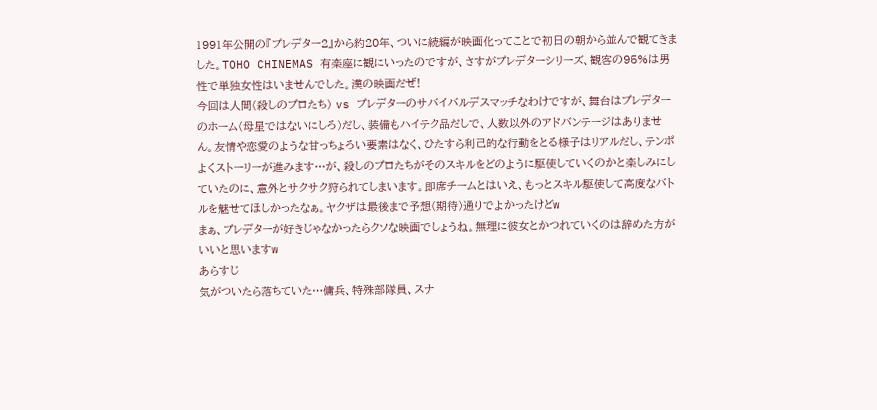1991年公開の『プレデター2』から約20年、ついに続編が映画化ってことで初日の朝から並んで観てきました。TOHO CHINEMAS 有楽座に観にいったのですが、さすがプレデターシリーズ、観客の95%は男性で単独女性はいませんでした。漢の映画だぜ!
今回は人間(殺しのプロたち) vs プレデターのサバイバルデスマッチなわけですが、舞台はプレデターのホーム(母星ではないにしろ)だし、装備もハイテク品だしで、人数以外のアドバンテージはありません。友情や恋愛のような甘っちょろい要素はなく、ひたすら利己的な行動をとる様子はリアルだし、テンポよくストーリーが進みます…が、殺しのプロたちがそのスキルをどのように駆使していくのかと楽しみにしていたのに、意外とサクサク狩られてしまいます。即席チームとはいえ、もっとスキル駆使して高度なバトルを魅せてほしかったなぁ。ヤクザは最後まで予想(期待)通りでよかったけどw
まぁ、プレデターが好きじゃなかったらクソな映画でしょうね。無理に彼女とかつれていくのは辞めた方がいいと思いますw
あらすじ
気がついたら落ちていた…傭兵、特殊部隊員、スナ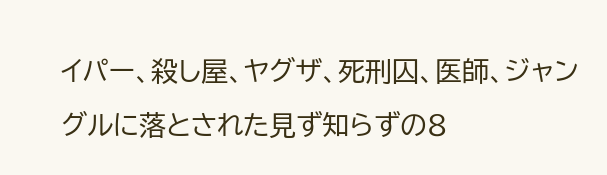イパー、殺し屋、ヤグザ、死刑囚、医師、ジャングルに落とされた見ず知らずの8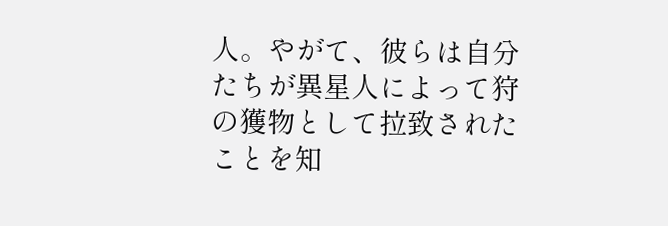人。やがて、彼らは自分たちが異星人によって狩の獲物として拉致されたことを知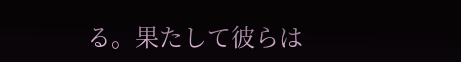る。果たして彼らは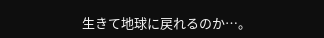生きて地球に戻れるのか…。